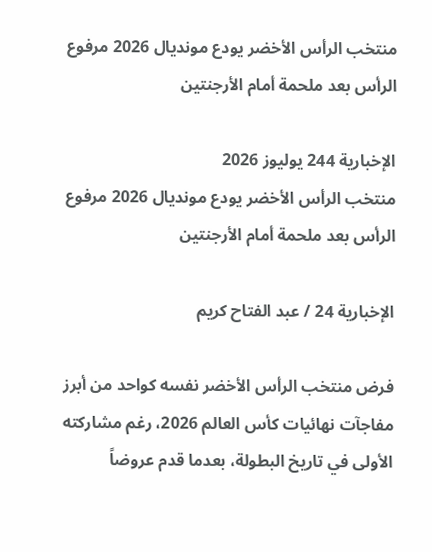منتخب الرأس الأخضر يودع مونديال 2026 مرفوع الرأس بعد ملحمة أمام الأرجنتين

الإخبارية 244 يوليوز 2026
منتخب الرأس الأخضر يودع مونديال 2026 مرفوع الرأس بعد ملحمة أمام الأرجنتين

الإخبارية 24 / عبد الفتاح كريم

فرض منتخب الرأس الأخضر نفسه كواحد من أبرز مفاجآت نهائيات كأس العالم 2026، رغم مشاركته الأولى في تاريخ البطولة، بعدما قدم عروضاً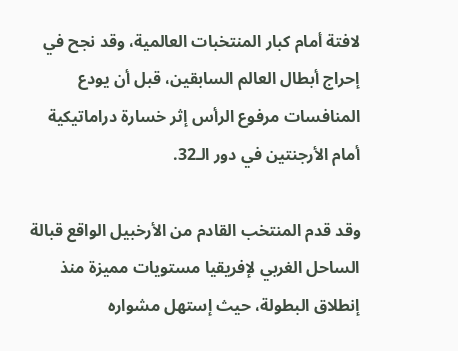لافتة أمام كبار المنتخبات العالمية، وقد نجح في إحراج أبطال العالم السابقين، قبل أن يودع المنافسات مرفوع الرأس إثر خسارة دراماتيكية أمام الأرجنتين في دور الـ32.

وقد قدم المنتخب القادم من الأرخبيل الواقع قبالة الساحل الغربي لإفريقيا مستويات مميزة منذ إنطلاق البطولة، حيث إستهل مشواره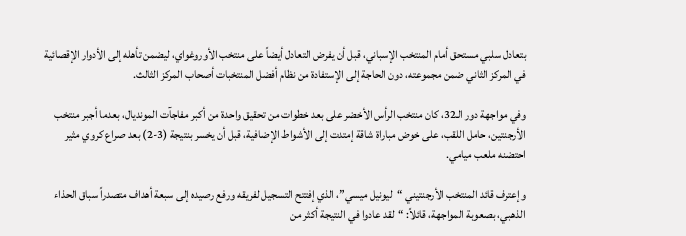بتعادل سلبي مستحق أمام المنتخب الإسباني، قبل أن يفرض التعادل أيضاً على منتخب الأوروغواي، ليضمن تأهله إلى الأدوار الإقصائية في المركز الثاني ضمن مجموعته، دون الحاجة إلى الإستفادة من نظام أفضل المنتخبات أصحاب المركز الثالث.

وفي مواجهة دور الـ32، كان منتخب الرأس الأخضر على بعد خطوات من تحقيق واحدة من أكبر مفاجآت المونديال، بعدما أجبر منتخب الأرجنتين، حامل اللقب، على خوض مباراة شاقة إمتدت إلى الأشواط الإضافية، قبل أن يخسر بنتيجة (3-2) بعد صراع كروي مثير احتضنه ملعب ميامي.

وإعترف قائد المنتخب الأرجنتيني “ليونيل ميسي”، الذي إفتتح التسجيل لفريقه ورفع رصيده إلى سبعة أهداف متصدراً سباق الحذاء الذهبي، بصعوبة المواجهة، قائلاً: “لقد عادوا في النتيجة أكثر من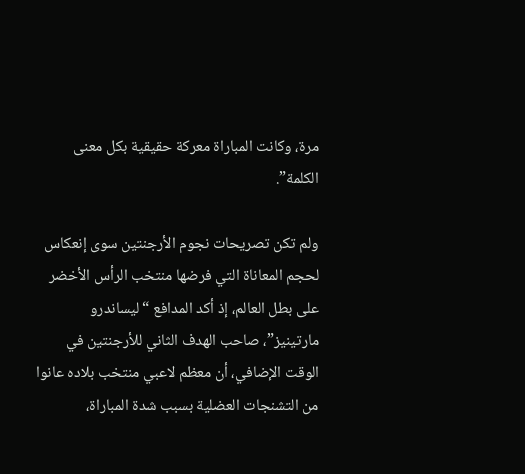مرة، وكانت المباراة معركة حقيقية بكل معنى الكلمة”.

ولم تكن تصريحات نجوم الأرجنتين سوى إنعكاس لحجم المعاناة التي فرضها منتخب الرأس الأخضر على بطل العالم، إذ أكد المدافع “ليساندرو مارتينيز”، صاحب الهدف الثاني للأرجنتين في الوقت الإضافي، أن معظم لاعبي منتخب بلاده عانوا من التشنجات العضلية بسبب شدة المباراة،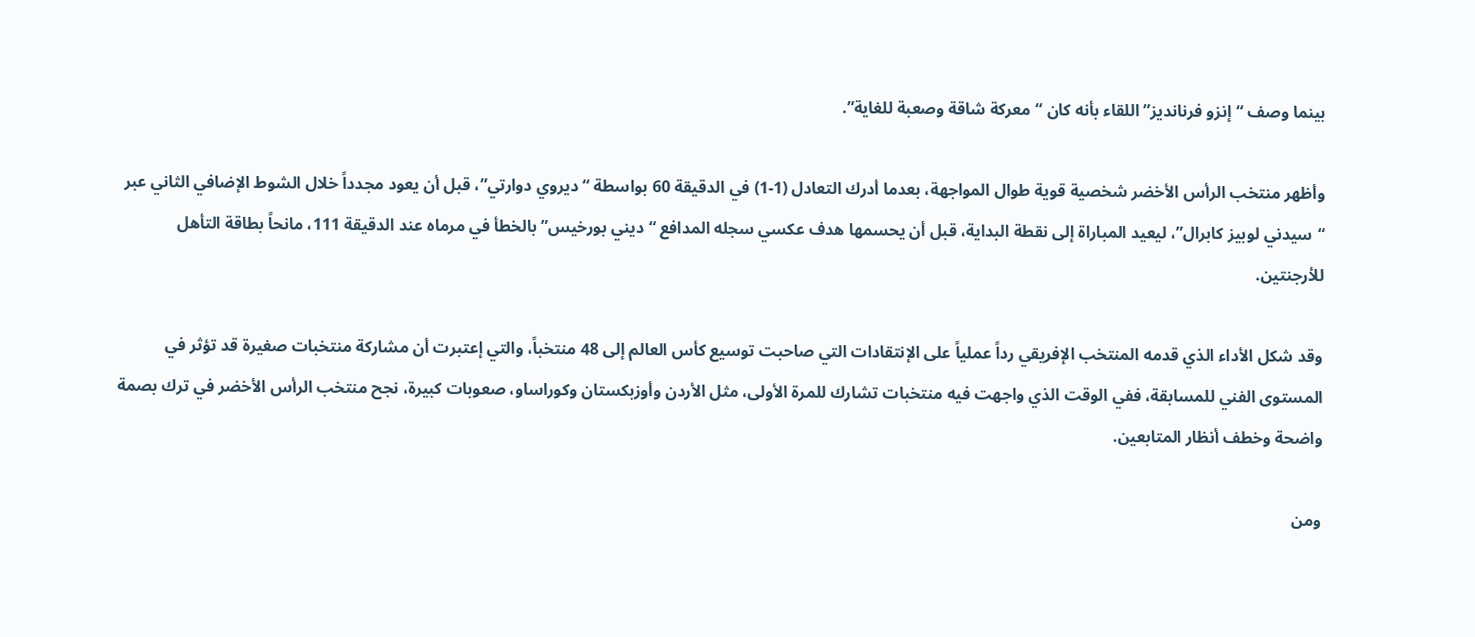بينما وصف “إنزو فرنانديز” اللقاء بأنه كان “معركة شاقة وصعبة للغاية”.

وأظهر منتخب الرأس الأخضر شخصية قوية طوال المواجهة، بعدما أدرك التعادل (1-1) في الدقيقة 60 بواسطة “ديروي دوارتي”، قبل أن يعود مجدداً خلال الشوط الإضافي الثاني عبر “سيدني لوبيز كابرال”، ليعيد المباراة إلى نقطة البداية، قبل أن يحسمها هدف عكسي سجله المدافع “ديني بورخيس” بالخطأ في مرماه عند الدقيقة 111، مانحاً بطاقة التأهل للأرجنتين.

وقد شكل الأداء الذي قدمه المنتخب الإفريقي رداً عملياً على الإنتقادات التي صاحبت توسيع كأس العالم إلى 48 منتخباً، والتي إعتبرت أن مشاركة منتخبات صغيرة قد تؤثر في المستوى الفني للمسابقة، ففي الوقت الذي واجهت فيه منتخبات تشارك للمرة الأولى، مثل الأردن وأوزبكستان وكوراساو، صعوبات كبيرة، نجح منتخب الرأس الأخضر في ترك بصمة واضحة وخطف أنظار المتابعين.

ومن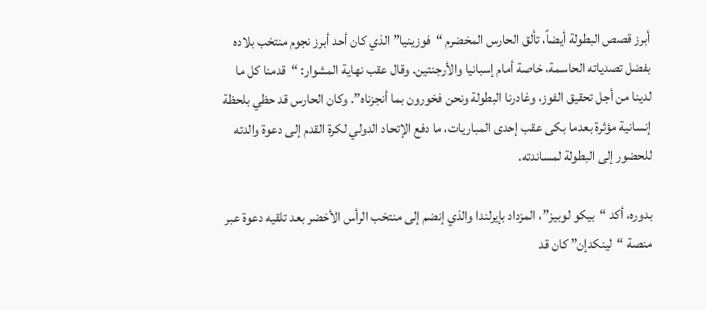أبرز قصص البطولة أيضاً، تألق الحارس المخضرم “فوزينيا” الذي كان أحد أبرز نجوم منتخب بلاده بفضل تصدياته الحاسمة، خاصة أمام إسبانيا والأرجنتين. وقال عقب نهاية المشوار: “قدمنا كل ما لدينا من أجل تحقيق الفوز، وغادرنا البطولة ونحن فخورون بما أنجزناه”. وكان الحارس قد حظي بلحظة إنسانية مؤثرة بعدما بكى عقب إحدى المباريات، ما دفع الإتحاد الدولي لكرة القدم إلى دعوة والدته للحضور إلى البطولة لمساندته.

بدوره، أكد “بيكو لوبيز”، المزداد بإيرلندا والذي إنضم إلى منتخب الرأس الأخضر بعد تلقيه دعوة عبر منصة “لينكدإن” كان قد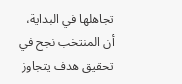تجاهلها في البداية، أن المنتخب نجح في تحقيق هدف يتجاوز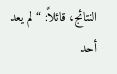النتائج، قائلاً: “لم يعد أحد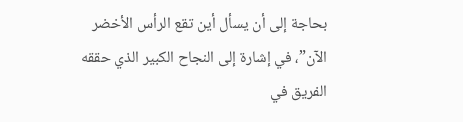بحاجة إلى أن يسأل أين تقع الرأس الأخضر الآن”، في إشارة إلى النجاح الكبير الذي حققه الفريق في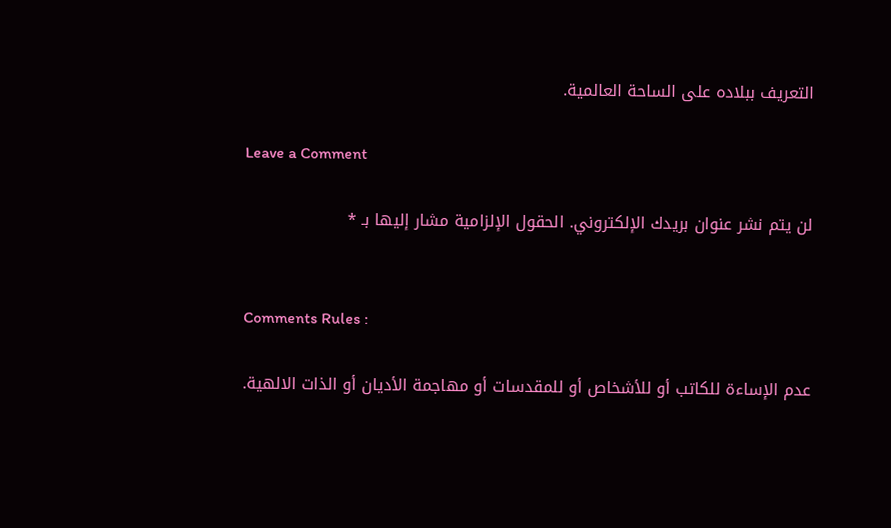التعريف ببلاده على الساحة العالمية.

Leave a Comment

لن يتم نشر عنوان بريدك الإلكتروني. الحقول الإلزامية مشار إليها بـ *


Comments Rules :

عدم الإساءة للكاتب أو للأشخاص أو للمقدسات أو مهاجمة الأديان أو الذات الالهية.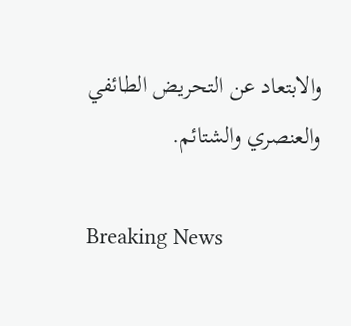والابتعاد عن التحريض الطائفي والعنصري والشتائم.

Breaking News